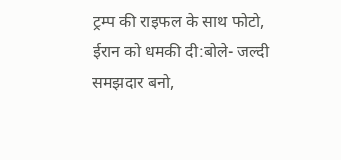ट्रम्प की राइफल के साथ फोटो, ईरान को धमकी दी:बोले- जल्दी समझदार बनो,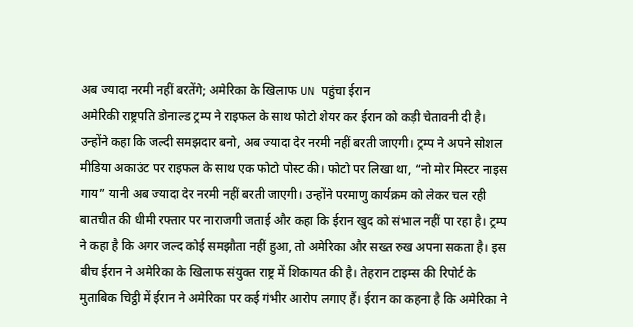अब ज्यादा नरमी नहीं बरतेंगे; अमेरिका के खिलाफ UN पहुंचा ईरान
अमेरिकी राष्ट्रपति डोनाल्ड ट्रम्प ने राइफल के साथ फोटो शेयर कर ईरान को कड़ी चेतावनी दी है। उन्होंने कहा कि जल्दी समझदार बनो, अब ज्यादा देर नरमी नहीं बरती जाएगी। ट्रम्प ने अपने सोशल मीडिया अकाउंट पर राइफल के साथ एक फोटो पोस्ट की। फोटो पर लिखा था, “नो मोर मिस्टर नाइस गाय” यानी अब ज्यादा देर नरमी नहीं बरती जाएगी। उन्होंने परमाणु कार्यक्रम को लेकर चल रही बातचीत की धीमी रफ्तार पर नाराजगी जताई और कहा कि ईरान खुद को संभाल नहीं पा रहा है। ट्रम्प ने कहा है कि अगर जल्द कोई समझौता नहीं हुआ, तो अमेरिका और सख्त रुख अपना सकता है। इस बीच ईरान ने अमेरिका के खिलाफ संयुक्त राष्ट्र में शिकायत की है। तेहरान टाइम्स की रिपोर्ट के मुताबिक चिट्ठी में ईरान ने अमेरिका पर कई गंभीर आरोप लगाए हैं। ईरान का कहना है कि अमेरिका ने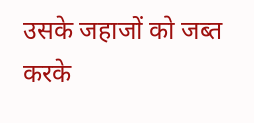उसके जहाजों को जब्त करके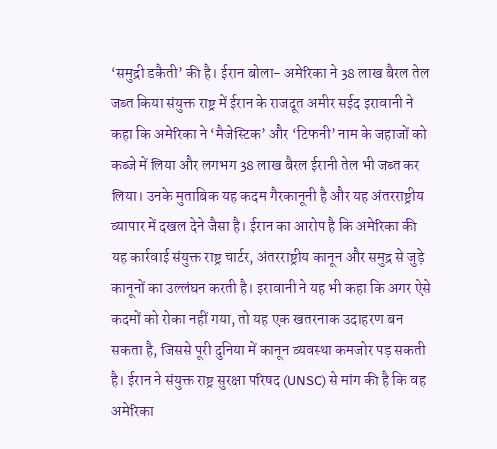‘समुद्री डकैती’ की है। ईरान बोला- अमेरिका ने 38 लाख बैरल तेल जब्त किया संयुक्त राष्ट्र में ईरान के राजदूत अमीर सईद इरावानी ने कहा कि अमेरिका ने ‘मैजेस्टिक’ और ‘टिफनी’ नाम के जहाजों को कब्जे में लिया और लगभग 38 लाख बैरल ईरानी तेल भी जब्त कर लिया। उनके मुताबिक यह कदम गैरकानूनी है और यह अंतरराष्ट्रीय व्यापार में दखल देने जैसा है। ईरान का आरोप है कि अमेरिका की यह कार्रवाई संयुक्त राष्ट्र चार्टर, अंतरराष्ट्रीय कानून और समुद्र से जुड़े कानूनों का उल्लंघन करती है। इरावानी ने यह भी कहा कि अगर ऐसे कदमों को रोका नहीं गया, तो यह एक खतरनाक उदाहरण बन सकता है, जिससे पूरी दुनिया में कानून व्यवस्था कमजोर पड़ सकती है। ईरान ने संयुक्त राष्ट्र सुरक्षा परिषद (UNSC) से मांग की है कि वह अमेरिका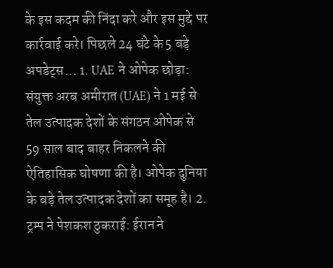के इस कदम की निंदा करे और इस मुद्दे पर कार्रवाई करे। पिछले 24 घंटे के 5 बड़े अपडेट्स… 1. UAE ने ओपेक छोड़ा: संयुक्त अरब अमीरात (UAE) ने 1 मई से तेल उत्पादक देशों के संगठन ओपेक से 59 साल बाद बाहर निकलने की ऐतिहासिक घोषणा की है। ओपेक दुनिया के बड़े तेल उत्पादक देशों का समूह है। 2. ट्रम्प ने पेशकश ठुकराई: ईरान ने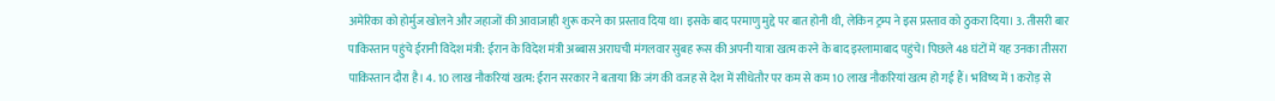अमेरिका को होर्मुज खोलने और जहाजों की आवाजाही शुरू करने का प्रस्ताव दिया था। इसके बाद परमाणु मुद्दे पर बात होनी थी, लेकिन ट्रम्प ने इस प्रस्ताव को ठुकरा दिया। 3. तीसरी बार पाकिस्तान पहुंचे ईरानी विदेश मंत्री: ईरान के विदेश मंत्री अब्बास अराघची मंगलवार सुबह रूस की अपनी यात्रा खत्म करने के बाद इस्लामाबाद पहुंचे। पिछले 48 घंटों में यह उनका तीसरा पाकिस्तान दौरा है। 4. 10 लाख नौकरियां खत्म: ईरान सरकार ने बताया कि जंग की वजह से देश में सीधेतौर पर कम से कम 10 लाख नौकरियां खत्म हो गई हैं। भविष्य में 1 करोड़ से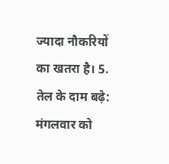ज्यादा नौकरियों का खतरा है। 5. तेल के दाम बढ़े: मंगलवार को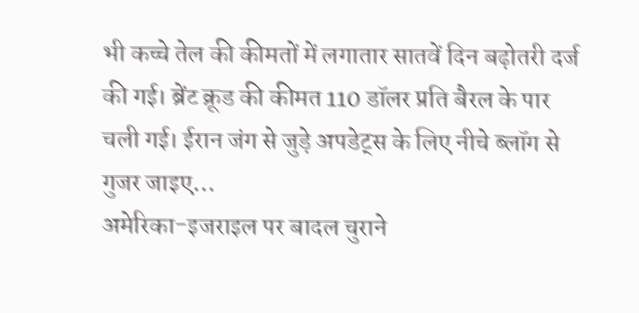भी कच्चे तेल की कीमतों में लगातार सातवें दिन बढ़ोतरी दर्ज की गई। ब्रेंट क्रूड की कीमत 110 डॉलर प्रति बैरल के पार चली गई। ईरान जंग से जुड़े अपडेट्स के लिए नीचे ब्लॉग से गुजर जाइए…
अमेरिका-इजराइल पर बादल चुराने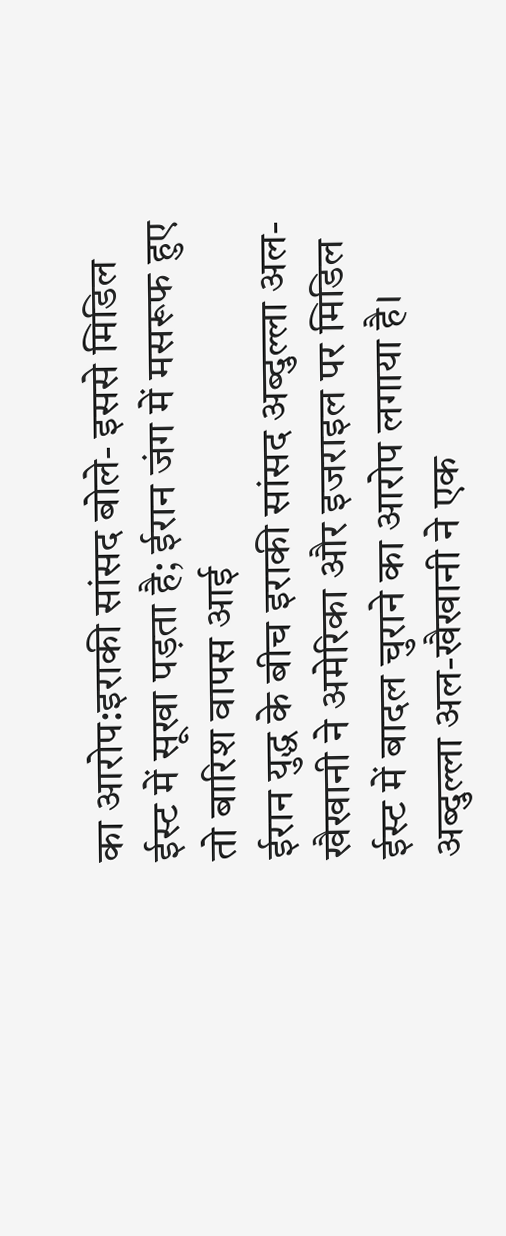का आरोप:इराकी सांसद बोले- इससे मिडिल ईस्ट में सूखा पड़ता है; ईरान जंग में मसरूफ हुए तो बारिश वापस आई
ईरान युद्ध के बीच इराकी सांसद अब्दुल्ला अल-खैखानी ने अमेरिका और इजराइल पर मिडिल ईस्ट में बादल चुराने का आरोप लगाया है। अब्दुल्ला अल-खैखानी ने एक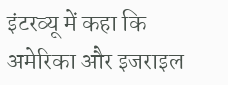इंटरव्यू में कहा कि अमेरिका और इजराइल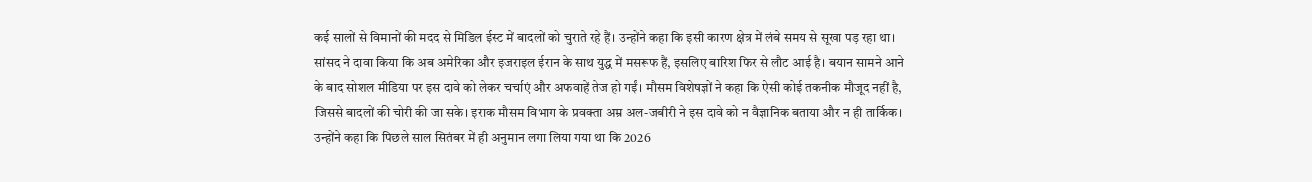कई सालों से विमानों की मदद से मिडिल ईस्ट में बादलों को चुराते रहे हैं। उन्होंने कहा कि इसी कारण क्षेत्र में लंबे समय से सूखा पड़ रहा था। सांसद ने दावा किया कि अब अमेरिका और इजराइल ईरान के साथ युद्ध में मसरूफ हैं, इसलिए बारिश फिर से लौट आई है। बयान सामने आने के बाद सोशल मीडिया पर इस दावे को लेकर चर्चाएं और अफवाहें तेज हो गईं। मौसम विशेषज्ञों ने कहा कि ऐसी कोई तकनीक मौजूद नहीं है, जिससे बादलों की चोरी की जा सके। इराक मौसम विभाग के प्रवक्ता अम्र अल-जबीरी ने इस दावे को न वैज्ञानिक बताया और न ही तार्किक। उन्होंने कहा कि पिछले साल सितंबर में ही अनुमान लगा लिया गया था कि 2026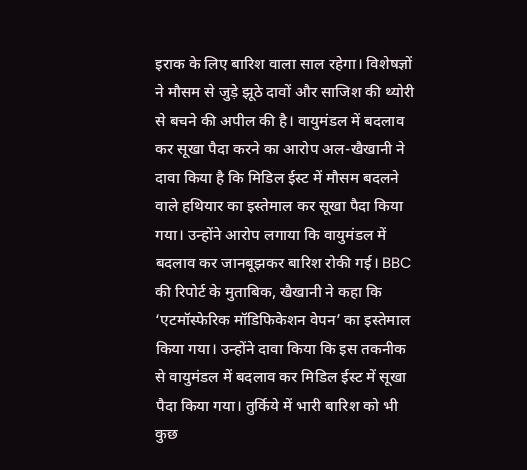इराक के लिए बारिश वाला साल रहेगा। विशेषज्ञों ने मौसम से जुड़े झूठे दावों और साजिश की थ्योरी से बचने की अपील की है। वायुमंडल में बदलाव कर सूखा पैदा करने का आरोप अल-खैखानी ने दावा किया है कि मिडिल ईस्ट में मौसम बदलने वाले हथियार का इस्तेमाल कर सूखा पैदा किया गया। उन्होंने आरोप लगाया कि वायुमंडल में बदलाव कर जानबूझकर बारिश रोकी गई। BBC की रिपोर्ट के मुताबिक, खैखानी ने कहा कि ‘एटमॉस्फेरिक मॉडिफिकेशन वेपन’ का इस्तेमाल किया गया। उन्होंने दावा किया कि इस तकनीक से वायुमंडल में बदलाव कर मिडिल ईस्ट में सूखा पैदा किया गया। तुर्किये में भारी बारिश को भी कुछ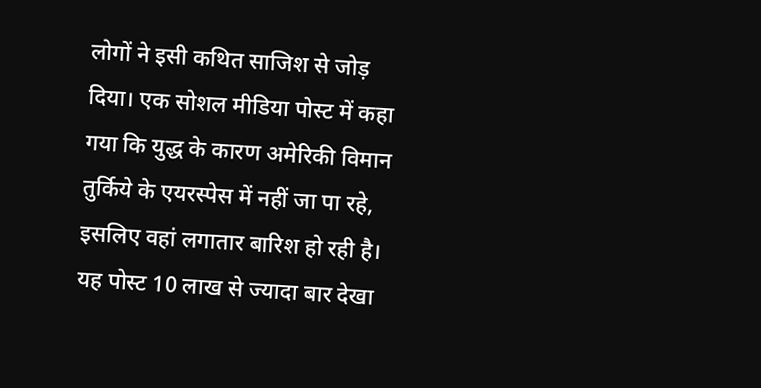लोगों ने इसी कथित साजिश से जोड़ दिया। एक सोशल मीडिया पोस्ट में कहा गया कि युद्ध के कारण अमेरिकी विमान तुर्किये के एयरस्पेस में नहीं जा पा रहे, इसलिए वहां लगातार बारिश हो रही है। यह पोस्ट 10 लाख से ज्यादा बार देखा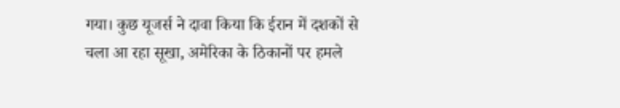गया। कुछ यूजर्स ने दावा किया कि ईरान में दशकों से चला आ रहा सूखा, अमेरिका के ठिकानों पर हमले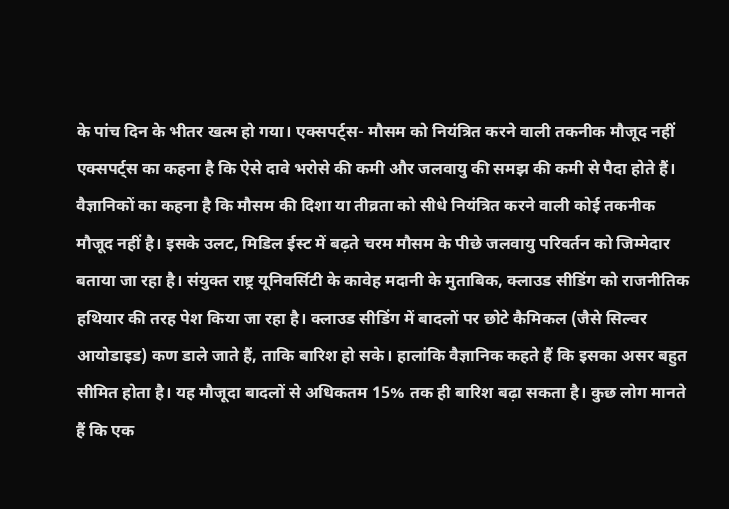के पांच दिन के भीतर खत्म हो गया। एक्सपर्ट्स- मौसम को नियंत्रित करने वाली तकनीक मौजूद नहीं एक्सपर्ट्स का कहना है कि ऐसे दावे भरोसे की कमी और जलवायु की समझ की कमी से पैदा होते हैं। वैज्ञानिकों का कहना है कि मौसम की दिशा या तीव्रता को सीधे नियंत्रित करने वाली कोई तकनीक मौजूद नहीं है। इसके उलट, मिडिल ईस्ट में बढ़ते चरम मौसम के पीछे जलवायु परिवर्तन को जिम्मेदार बताया जा रहा है। संयुक्त राष्ट्र यूनिवर्सिटी के कावेह मदानी के मुताबिक, क्लाउड सीडिंग को राजनीतिक हथियार की तरह पेश किया जा रहा है। क्लाउड सीडिंग में बादलों पर छोटे कैमिकल (जैसे सिल्वर आयोडाइड) कण डाले जाते हैं, ताकि बारिश हो सके। हालांकि वैज्ञानिक कहते हैं कि इसका असर बहुत सीमित होता है। यह मौजूदा बादलों से अधिकतम 15% तक ही बारिश बढ़ा सकता है। कुछ लोग मानते हैं कि एक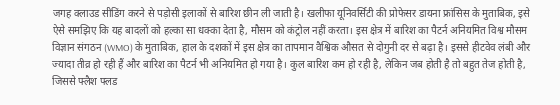जगह क्लाउड सीडिंग करने से पड़ोसी इलाकों से बारिश छीन ली जाती है। खलीफा यूनिवर्सिटी की प्रोफेसर डायना फ्रांसिस के मुताबिक, इसे ऐसे समझिए कि यह बादलों को हल्का सा धक्का देता है, मौसम को कंट्रोल नहीं करता। इस क्षेत्र में बारिश का पैटर्न अनियमित विश्व मौसम विज्ञान संगठन (WMO) के मुताबिक, हाल के दशकों में इस क्षेत्र का तापमान वैश्विक औसत से दोगुनी दर से बढ़ा है। इससे हीटवेव लंबी और ज्यादा तीव्र हो रही हैं और बारिश का पैटर्न भी अनियमित हो गया है। कुल बारिश कम हो रही है, लेकिन जब होती है तो बहुत तेज होती है, जिससे फ्लैश फ्लड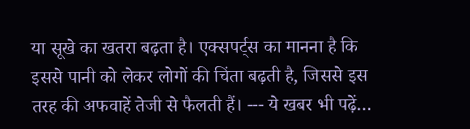या सूखे का खतरा बढ़ता है। एक्सपर्ट्स का मानना है कि इससे पानी को लेकर लोगों की चिंता बढ़ती है, जिससे इस तरह की अफवाहें तेजी से फैलती हैं। --- ये खबर भी पढ़ें…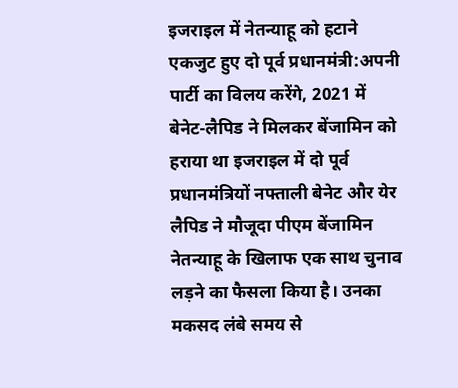इजराइल में नेतन्याहू को हटाने एकजुट हुए दो पूर्व प्रधानमंत्री:अपनी पार्टी का विलय करेंगे, 2021 में बेनेट-लैपिड ने मिलकर बेंजामिन को हराया था इजराइल में दो पूर्व प्रधानमंत्रियों नफ्ताली बेनेट और येर लैपिड ने मौजूदा पीएम बेंजामिन नेतन्याहू के खिलाफ एक साथ चुनाव लड़ने का फैसला किया है। उनका मकसद लंबे समय से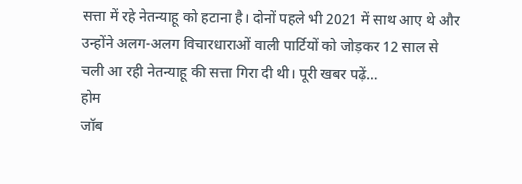सत्ता में रहे नेतन्याहू को हटाना है। दोनों पहले भी 2021 में साथ आए थे और उन्होंने अलग-अलग विचारधाराओं वाली पार्टियों को जोड़कर 12 साल से चली आ रही नेतन्याहू की सत्ता गिरा दी थी। पूरी खबर पढ़ें…
होम
जॉब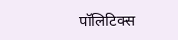पॉलिटिक्स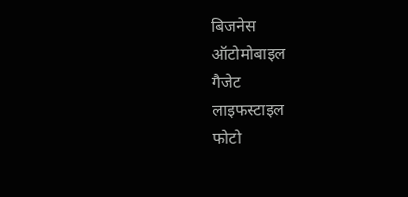बिजनेस
ऑटोमोबाइल
गैजेट
लाइफस्टाइल
फोटो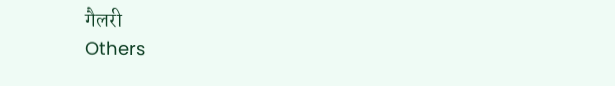गैलरी
Others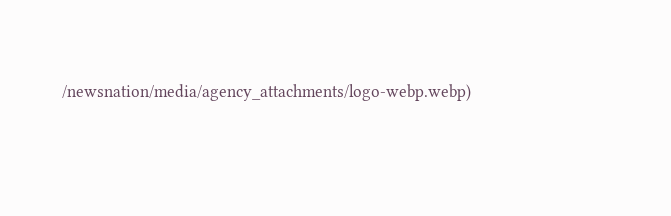/newsnation/media/agency_attachments/logo-webp.webp)